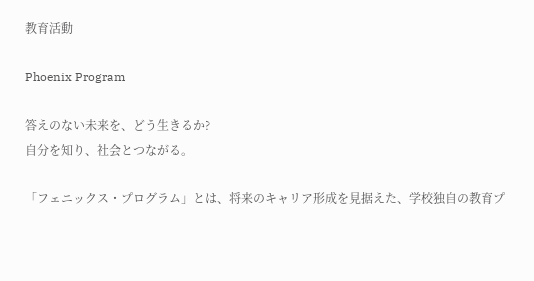教育活動

Phoenix Program

答えのない未来を、どう生きるか?
自分を知り、社会とつながる。

「フェニックス・プログラム」とは、将来のキャリア形成を見据えた、学校独自の教育プ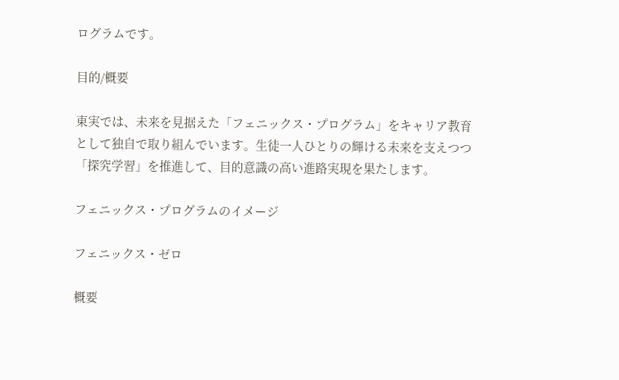ログラムです。

目的/概要

東実では、未来を見据えた「フェニックス・プログラム」をキャリア教育として独自で取り組んでいます。生徒一人ひとりの輝ける未来を支えつつ「探究学習」を推進して、目的意識の高い進路実現を果たします。

フェニックス・プログラムのイメージ

フェニックス・ゼロ

概要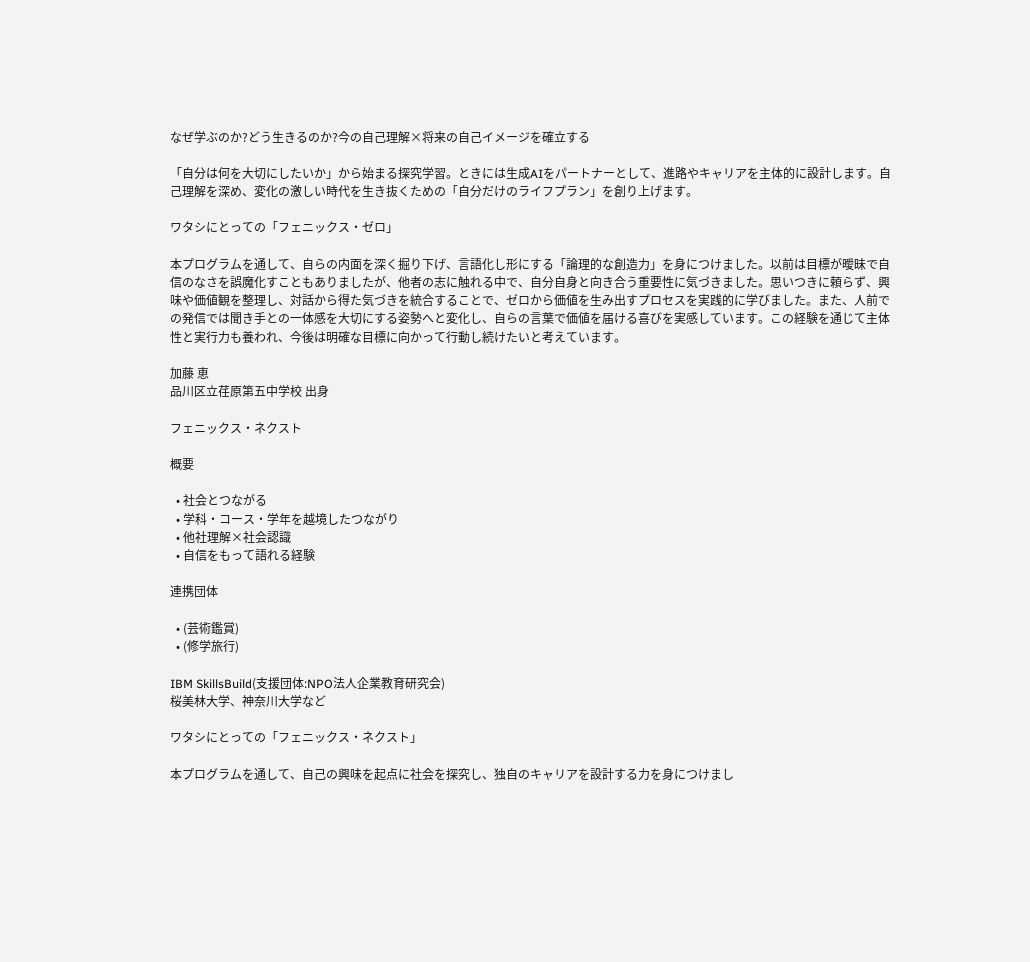なぜ学ぶのか?どう生きるのか?今の自己理解×将来の自己イメージを確立する

「自分は何を大切にしたいか」から始まる探究学習。ときには生成AIをパートナーとして、進路やキャリアを主体的に設計します。自己理解を深め、変化の激しい時代を生き抜くための「自分だけのライフプラン」を創り上げます。

ワタシにとっての「フェニックス・ゼロ」

本プログラムを通して、自らの内面を深く掘り下げ、言語化し形にする「論理的な創造力」を身につけました。以前は目標が曖昧で自信のなさを誤魔化すこともありましたが、他者の志に触れる中で、自分自身と向き合う重要性に気づきました。思いつきに頼らず、興味や価値観を整理し、対話から得た気づきを統合することで、ゼロから価値を生み出すプロセスを実践的に学びました。また、人前での発信では聞き手との一体感を大切にする姿勢へと変化し、自らの言葉で価値を届ける喜びを実感しています。この経験を通じて主体性と実行力も養われ、今後は明確な目標に向かって行動し続けたいと考えています。

加藤 恵
品川区立荏原第五中学校 出身

フェニックス・ネクスト

概要

  • 社会とつながる
  • 学科・コース・学年を越境したつながり
  • 他社理解×社会認識
  • 自信をもって語れる経験

連携団体

  • (芸術鑑賞)
  • (修学旅行)

IBM SkillsBuild(支援団体:NPO法人企業教育研究会)
桜美林大学、神奈川大学など

ワタシにとっての「フェニックス・ネクスト」

本プログラムを通して、自己の興味を起点に社会を探究し、独自のキャリアを設計する力を身につけまし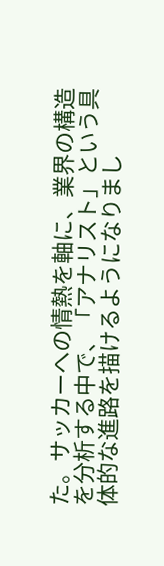た。サッカーへの情熱を軸に、業界の構造を分析する中で、「アナリスト」という具体的な進路を描けるようになりまし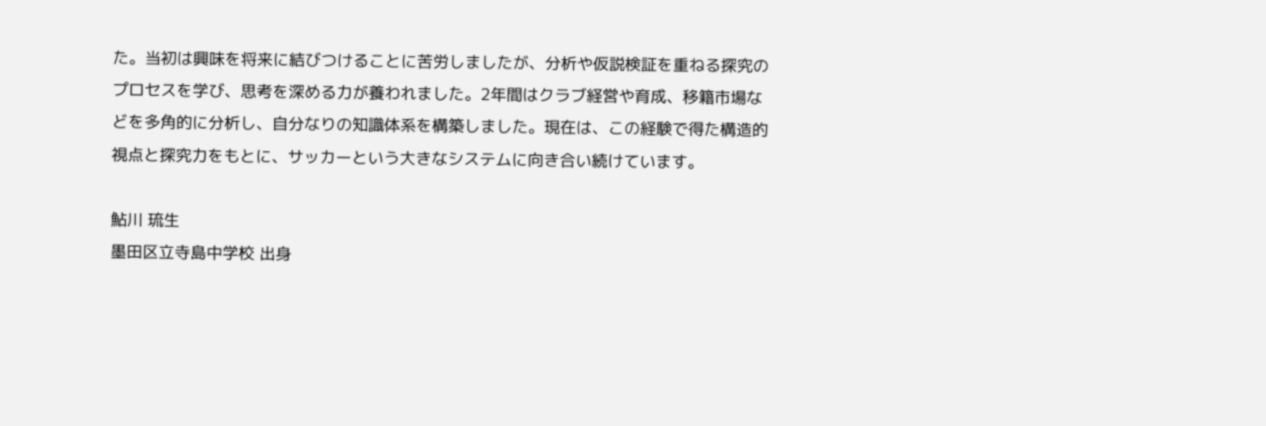た。当初は興味を将来に結びつけることに苦労しましたが、分析や仮説検証を重ねる探究のプロセスを学び、思考を深める力が養われました。2年間はクラブ経営や育成、移籍市場などを多角的に分析し、自分なりの知識体系を構築しました。現在は、この経験で得た構造的視点と探究力をもとに、サッカーという大きなシステムに向き合い続けています。

鮎川 琉生
墨田区立寺島中学校 出身